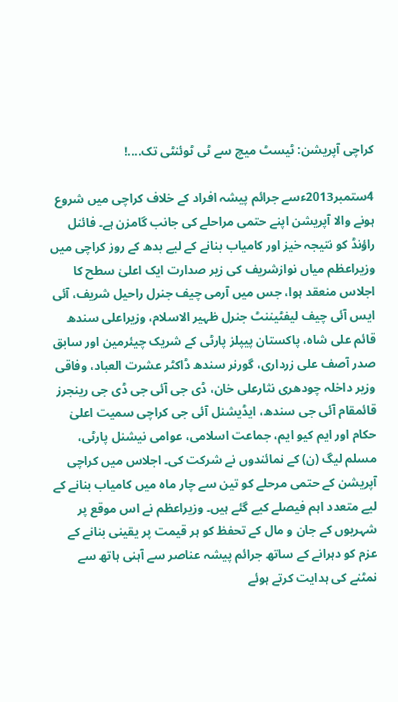کراچی آپریشن: ٹیسٹ میچ سے ٹی ٹوئنٹی تک....!

4ستمبر2013ءسے جرائم پیشہ افراد کے خلاف کراچی میں شروع ہونے والا آپریشن اپنے حتمی مراحلے کی جانب گامزن ہے۔ فائنل راؤنڈ کو نتیجہ خیز اور کامیاب بنانے کے لیے بدھ کے روز کراچی میں وزیراعظم میاں نوازشریف کی زیر صدارت ایک اعلیٰ سطح کا اجلاس منعقد ہوا، جس میں آرمی چیف جنرل راحیل شریف، آئی ایس آئی چیف لیفٹیننٹ جنرل ظہیر الاسلام، وزیراعلی سندھ قائم علی شاہ، پاکستان پیپلز پارٹی کے شریک چیئرمین اور سابق صدر آصف علی زرداری، گورنر سندھ ڈاکٹر عشرت العباد، وفاقی وزیر داخلہ چودھری نثارعلی خان، ڈی جی آئی جی ڈی جی رینجرز قائمقام آئی جی سندھ، ایڈیشنل آئی جی کراچی سمیت اعلیٰ حکام اور ایم کیو ایم، جماعت اسلامی، عوامی نیشنل پارٹی، مسلم لیگ (ن) کے نمائندوں نے شرکت کی۔ اجلاس میں کراچی آپریشن کے حتمی مرحلے کو تین سے چار ماہ میں کامیاب بنانے کے لیے متعدد اہم فیصلے کیے گئے ہیں۔ وزیراعظم نے اس موقع پر شہریوں کے جان و مال کے تحفظ کو ہر قیمت پر یقینی بنانے کے عزم کو دہرانے کے ساتھ جرائم پیشہ عناصر سے آہنی ہاتھ سے نمٹنے کی ہدایت کرتے ہوئے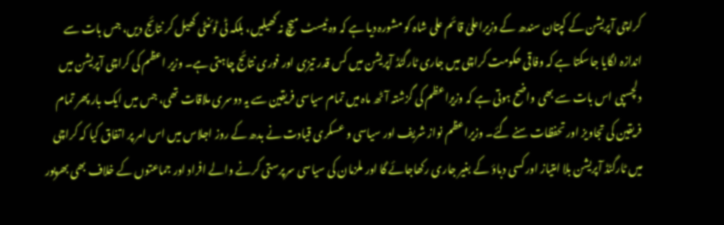کراچی آپریشن کے کپتان سندھ کے وزیراعلیٰ قائم علی شاہ کو مشورہ دیا ہے کہ وہ ٹیسٹ میچ نہ کھیلیں، بلکہ ٹی ٹوئنٹی کھیل کر نتائج دیں، جس بات سے اندازہ لگایا جاسکتا ہے کہ وفاقی حکومت کراچی میں جاری ٹارگٹڈ آپریشن میں کس قدر تیزی اور فوری نتائج چاہتی ہے۔ وزیر اعظم کی کراچی آپریشن میں دلچسپی اس بات سے بھی واضح ہوتی ہے کہ وزیراعظم کی گزشتہ آٹھ ماہ میں تمام سیاسی فریقین سے یہ دوسری ملاقات تھی، جس میں ایک بار پھر تمام فریقین کی تجاویز اور تحفظات سنے گئے۔ وزیراعظم نواز شریف اور سیاسی و عسکری قیادت نے بدھ کے روز اجلاس میں اس امر پر اتفاق کیا کہ کراچی میں ٹارگٹڈ آپریشن بلا امتیاز اور کسی دباؤ کے بغیر جاری رکھاجائے گا اور ملزمان کی سیاسی سرپرستی کرنے والے افراد اور جماعتوں کے خلاف بھی بھرپور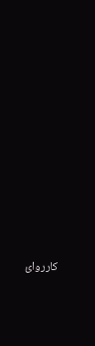کارروائ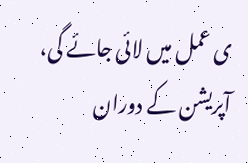ی عمل میں لائی جائے گی، آپریشن کے دوران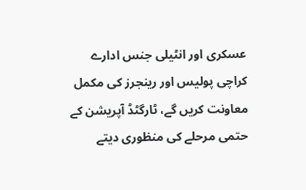عسکری اور انٹیلی جنس ادارے کراچی پولیس اور رینجرز کی مکمل معاونت کریں گے، ٹارگٹڈ آپریشن کے حتمی مرحلے کی منظوری دیتے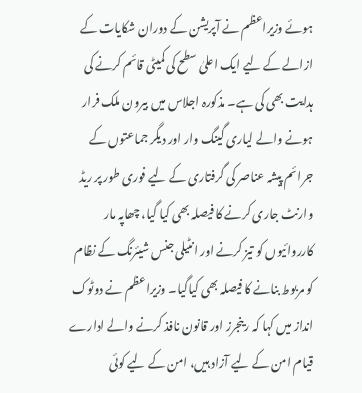ہوئے وزیراعظم نے آپریشن کے دوران شکایات کے ازالے کے لیے ایک اعلیٰ سطح کی کمیٹی قائم کرنے کی ہدایت بھی کی ہے۔ مذکورہ اجلاس میں بیرون ملک فرار ہونے والے لیاری گینگ وار اور دیگر جماعتوں کے جرائم پیشہ عناصر کی گرفتاری کے لیے فوری طور پر ریڈ وارنٹ جاری کرنے کا فیصلہ بھی کیا گیا، چھاپہ مار کارروائیوں کو تیز کرنے اور انٹیلی جنس شیئرنگ کے نظام کو مربوط بنانے کا فیصلہ بھی کیاگیا۔ وزیراعظم نے دوٹوک انداز میں کہا کہ رینجرز اور قانون نافذ کرنے والے ادارے قیام امن کے لیے آزاد ہیں، امن کے لیے کوئی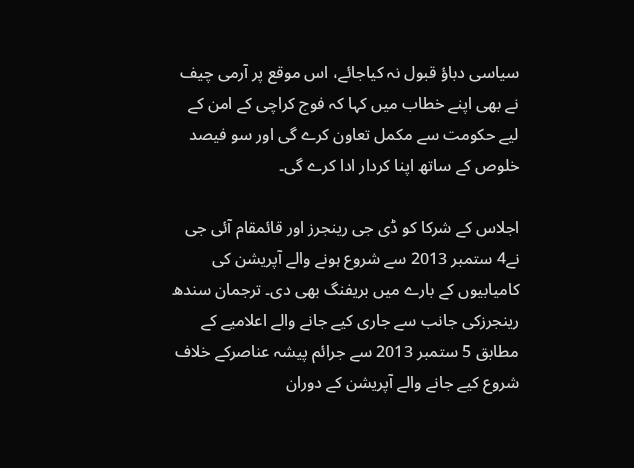سیاسی دباؤ قبول نہ کیاجائے، اس موقع پر آرمی چیف نے بھی اپنے خطاب میں کہا کہ فوج کراچی کے امن کے لیے حکومت سے مکمل تعاون کرے گی اور سو فیصد خلوص کے ساتھ اپنا کردار ادا کرے گی۔

اجلاس کے شرکا کو ڈی جی رینجرز اور قائمقام آئی جی نے4 ستمبر 2013 سے شروع ہونے والے آپریشن کی کامیابیوں کے بارے میں بریفنگ بھی دی۔ ترجمان سندھ رینجرزکی جانب سے جاری کیے جانے والے اعلامیے کے مطابق 5 ستمبر 2013 سے جرائم پیشہ عناصرکے خلاف شروع کیے جانے والے آپریشن کے دوران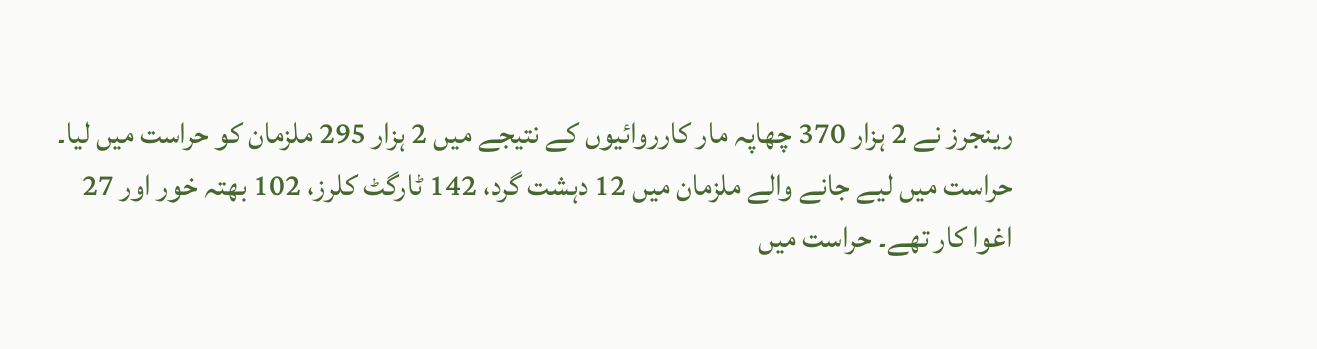رینجرز نے 2 ہزار 370 چھاپہ مار کارروائیوں کے نتیجے میں 2 ہزار 295 ملزمان کو حراست میں لیا۔ حراست میں لیے جانے والے ملزمان میں 12 دہشت گرد، 142 ٹارگٹ کلرز، 102 بھتہ خور اور 27 اغوا کار تھے۔ حراست میں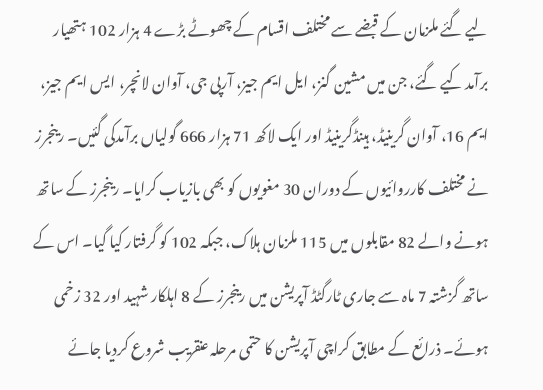لیے گئے ملزمان کے قبضے سے مختلف اقسام کے چھوٹے بڑے 4 ہزار 102 ہتھیار برآمد کیے گئے، جن میں مشین گنز، ایل ایم جیز، آرپی جی، آوان لانچر، ایس ایم جیز، ایم 16، آوان گرینیڈ، ہینڈگرینیڈ اور ایک لاکھ 71 ہزار 666 گولیاں برآمدکی گئیں۔ رینجرز نے مختلف کارروائیوں کے دوران 30 مغویوں کو بھی بازیاب کرایا۔ رینجرز کے ساتھ ہونے والے 82 مقابلوں میں 115 ملزمان ہلاک، جبکہ 102 کو گرفتار کیا گیا۔ اس کے ساتھ گزشتہ 7 ماہ سے جاری ٹارگٹڈ آپریشن میں رینجرز کے 8 اہلکار شہید اور 32 زخمی ہوئے۔ ذرائع کے مطابق کراچی آپریشن کا حتمی مرحلہ عنقریب شروع کردیا جائے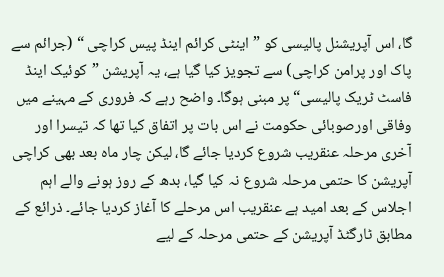گا، اس آپریشنل پالیسی کو ”اینٹی کرائم اینڈ پیس کراچی “ (جرائم سے پاک اور پرامن کراچی) سے تجویز کیا گیا ہے، یہ آپریشن ”کوئیک اینڈ فاسٹ ٹریک پالیسی“ پر مبنی ہوگا۔ واضح رہے کہ فروری کے مہینے میں وفاقی اورصوبائی حکومت نے اس بات پر اتفاق کیا تھا کہ تیسرا اور آخری مرحلہ عنقریب شروع کردیا جائے گا، لیکن چار ماہ بعد بھی کراچی آپریشن کا حتمی مرحلہ شروع نہ کیا گیا، بدھ کے روز ہونے والے اہم اجلاس کے بعد امید ہے عنقریب اس مرحلے کا آغاز کردیا جائے۔ ذرائع کے مطابق ٹارگٹڈ آپریشن کے حتمی مرحلہ کے لیے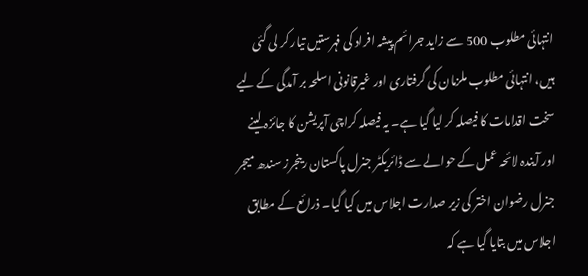انتہائی مطلوب 500 سے زاید جرائم پیشہ افراد کی فہرستیں تیار کر لی گئی ہیں، انتہائی مطلوب ملزمان کی گرفتاری اور غیرقانونی اسلحہ بر آمدگی کے لیے سخت اقدامات کا فیصلہ کر لیا گیا ہے۔ یہ فیصلہ کراچی آپریشن کا جائزہ لینے اور آیندہ لائحہ عمل کے حوالے سے ڈائریکٹر جنرل پاکستان رینجرز سندھ میجر جنرل رضوان اختر کی زیر صدارت اجلاس میں کیا گیا۔ ذرائع کے مطابق اجلاس میں بتایا گیا ہے کہ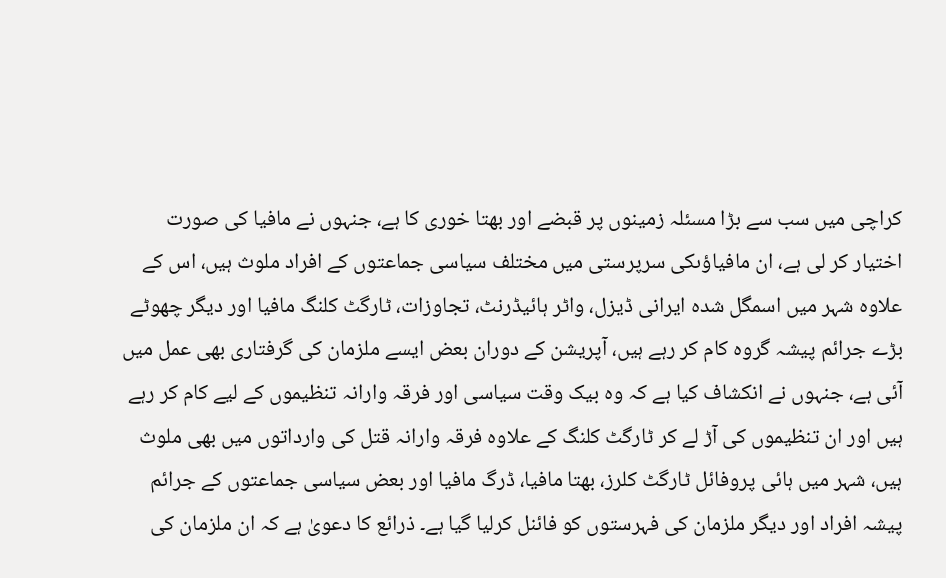کراچی میں سب سے بڑا مسئلہ زمینوں پر قبضے اور بھتا خوری کا ہے، جنہوں نے مافیا کی صورت اختیار کر لی ہے، ان مافیاؤںکی سرپرستی میں مختلف سیاسی جماعتوں کے افراد ملوث ہیں، اس کے علاوہ شہر میں اسمگل شدہ ایرانی ڈیزل، واٹر ہائیڈرنٹ، تجاوزات، ٹارگٹ کلنگ مافیا اور دیگر چھوٹے بڑے جرائم پیشہ گروہ کام کر رہے ہیں، آپریشن کے دوران بعض ایسے ملزمان کی گرفتاری بھی عمل میں آئی ہے، جنہوں نے انکشاف کیا ہے کہ وہ بیک وقت سیاسی اور فرقہ وارانہ تنظیموں کے لیے کام کر رہے ہیں اور ان تنظیموں کی آڑ لے کر ٹارگٹ کلنگ کے علاوہ فرقہ وارانہ قتل کی وارداتوں میں بھی ملوث ہیں، شہر میں ہائی پروفائل ٹارگٹ کلرز، بھتا مافیا، ڈرگ مافیا اور بعض سیاسی جماعتوں کے جرائم پیشہ افراد اور دیگر ملزمان کی فہرستوں کو فائنل کرلیا گیا ہے۔ ذرائع کا دعویٰ ہے کہ ان ملزمان کی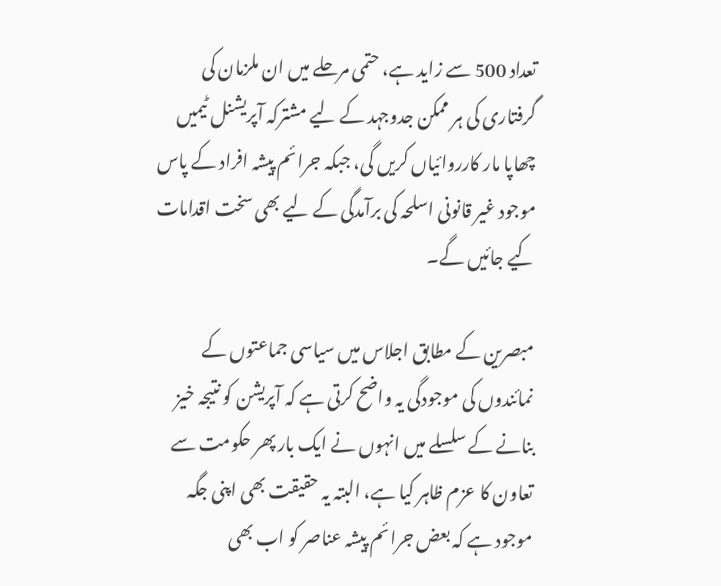تعداد 500 سے زاید ہے، حتمی مرحلے میں ان ملزمان کی گرفتاری کی ہر ممکن جدوجہد کے لیے مشترکہ آپریشنل ٹیمیں چھاپا مار کارروائیاں کریں گی، جبکہ جرائم پیشہ افراد کے پاس موجود غیر قانونی اسلحہ کی برآمدگی کے لیے بھی سخت اقدامات کیے جائیں گے۔

مبصرین کے مطابق اجلاس میں سیاسی جماعتوں کے نمائندوں کی موجودگی یہ واضح کرتی ہے کہ آپریشن کو نتیجہ خیز بنانے کے سلسلے میں انہوں نے ایک بار پھر حکومت سے تعاون کا عزم ظاہر کیا ہے، البتہ یہ حقیقت بھی اپنی جگہ موجود ہے کہ بعض جرائم پیشہ عناصر کو اب بھی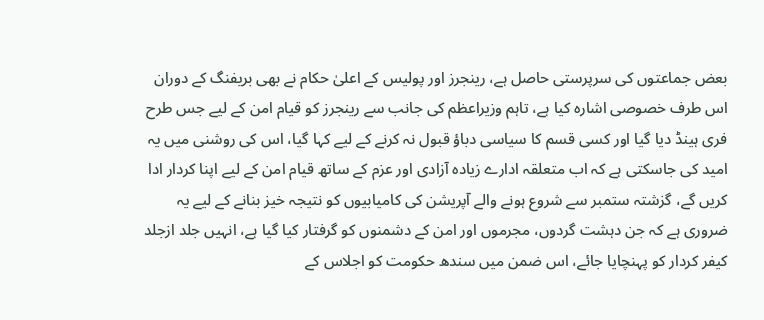بعض جماعتوں کی سرپرستی حاصل ہے، رینجرز اور پولیس کے اعلیٰ حکام نے بھی بریفنگ کے دوران اس طرف خصوصی اشارہ کیا ہے، تاہم وزیراعظم کی جانب سے رینجرز کو قیام امن کے لیے جس طرح فری ہینڈ دیا گیا اور کسی قسم کا سیاسی دباؤ قبول نہ کرنے کے لیے کہا گیا، اس کی روشنی میں یہ امید کی جاسکتی ہے کہ اب متعلقہ ادارے زیادہ آزادی اور عزم کے ساتھ قیام امن کے لیے اپنا کردار ادا کریں گے، گزشتہ ستمبر سے شروع ہونے والے آپریشن کی کامیابیوں کو نتیجہ خیز بنانے کے لیے یہ ضروری ہے کہ جن دہشت گردوں، مجرموں اور امن کے دشمنوں کو گرفتار کیا گیا ہے، انہیں جلد ازجلد کیفر کردار کو پہنچایا جائے، اس ضمن میں سندھ حکومت کو اجلاس کے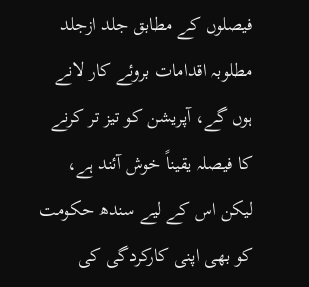فیصلوں کے مطابق جلد ازجلد مطلوبہ اقدامات بروئے کار لانے ہوں گے، آپریشن کو تیز تر کرنے کا فیصلہ یقیناً خوش آئند ہے، لیکن اس کے لیے سندھ حکومت کو بھی اپنی کارکردگی کی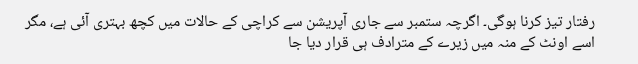رفتار تیز کرنا ہوگی۔ اگرچہ ستمبر سے جاری آپریشن سے کراچی کے حالات میں کچھ بہتری آئی ہے، مگر اسے اونٹ کے منہ میں زیرے کے مترادف ہی قرار دیا جا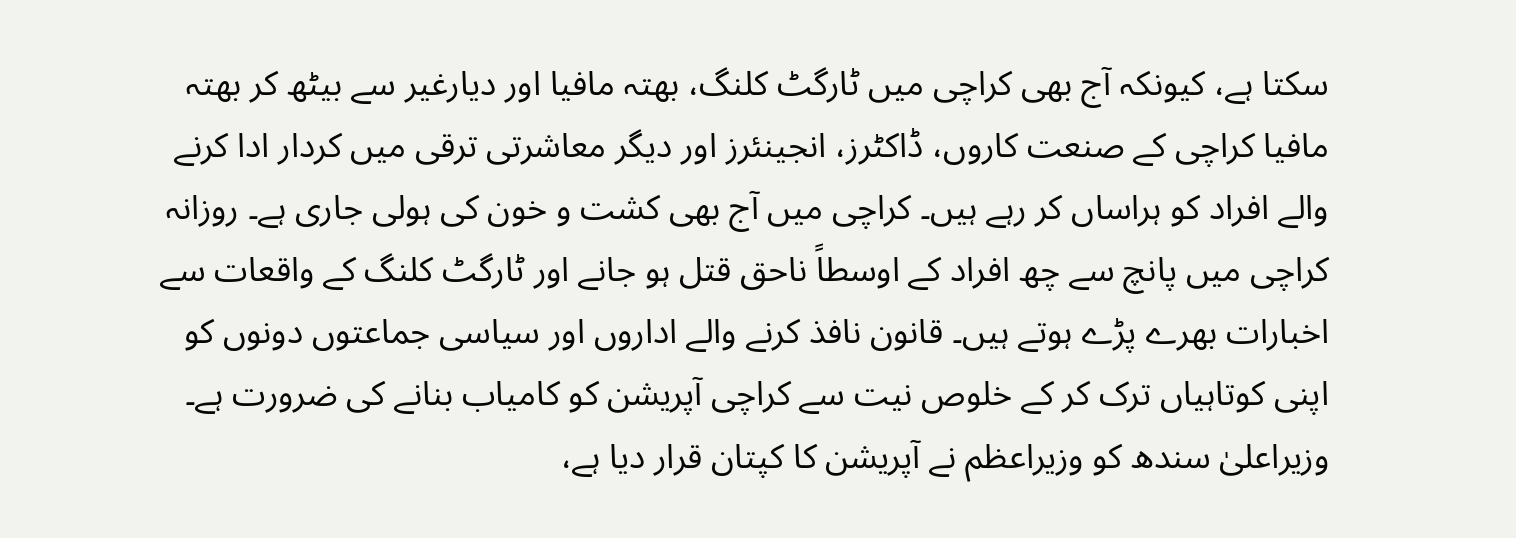سکتا ہے، کیونکہ آج بھی کراچی میں ٹارگٹ کلنگ، بھتہ مافیا اور دیارغیر سے بیٹھ کر بھتہ مافیا کراچی کے صنعت کاروں، ڈاکٹرز، انجینئرز اور دیگر معاشرتی ترقی میں کردار ادا کرنے والے افراد کو ہراساں کر رہے ہیں۔ کراچی میں آج بھی کشت و خون کی ہولی جاری ہے۔ روزانہ کراچی میں پانچ سے چھ افراد کے اوسطاً ناحق قتل ہو جانے اور ٹارگٹ کلنگ کے واقعات سے اخبارات بھرے پڑے ہوتے ہیں۔ قانون نافذ کرنے والے اداروں اور سیاسی جماعتوں دونوں کو اپنی کوتاہیاں ترک کر کے خلوص نیت سے کراچی آپریشن کو کامیاب بنانے کی ضرورت ہے۔ وزیراعلیٰ سندھ کو وزیراعظم نے آپریشن کا کپتان قرار دیا ہے،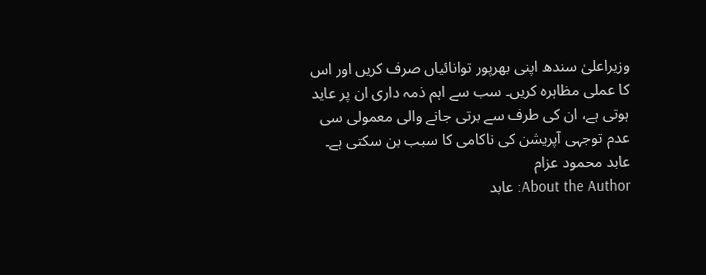وزیراعلیٰ سندھ اپنی بھرپور توانائیاں صرف کریں اور اس کا عملی مظاہرہ کریں۔ سب سے اہم ذمہ داری ان پر عاید ہوتی ہے، ان کی طرف سے برتی جانے والی معمولی سی عدم توجہی آپریشن کی ناکامی کا سبب بن سکتی ہے۔
عابد محمود عزام
About the Author: عابد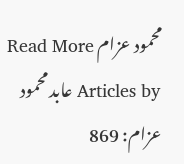محمود عزام Read More Articles by عابد محمود عزام: 869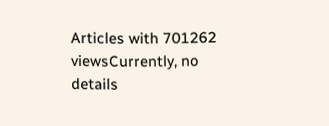Articles with 701262 viewsCurrently, no details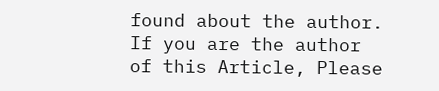found about the author. If you are the author of this Article, Please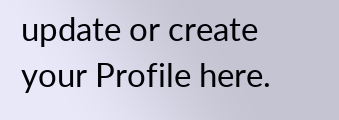update or create your Profile here.